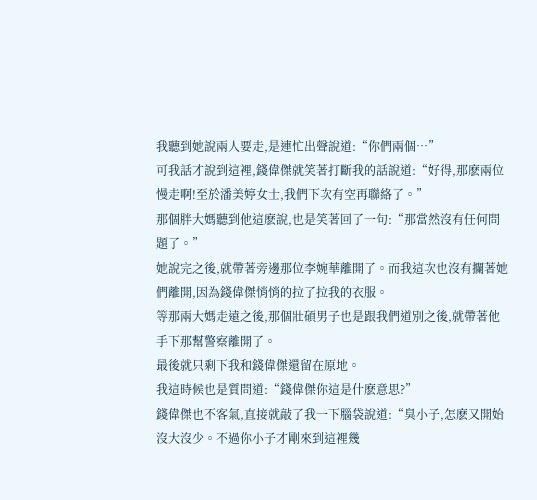我聽到她說兩人要走,是連忙出聲說道:“你們兩個…”
可我話才說到這裡,錢偉傑就笑著打斷我的話說道:“好得,那麽兩位慢走啊!至於潘美婷女士,我們下次有空再聯絡了。”
那個胖大媽聽到他這麽說,也是笑著回了一句:“那當然沒有任何問題了。”
她說完之後,就帶著旁邊那位李婉華離開了。而我這次也沒有攔著她們離開,因為錢偉傑悄悄的拉了拉我的衣服。
等那兩大媽走遠之後,那個壯碩男子也是跟我們道別之後,就帶著他手下那幫警察離開了。
最後就只剩下我和錢偉傑還留在原地。
我這時候也是質問道:“錢偉傑你這是什麽意思?”
錢偉傑也不客氣,直接就敲了我一下腦袋說道:“臭小子,怎麽又開始沒大沒少。不過你小子才剛來到這裡幾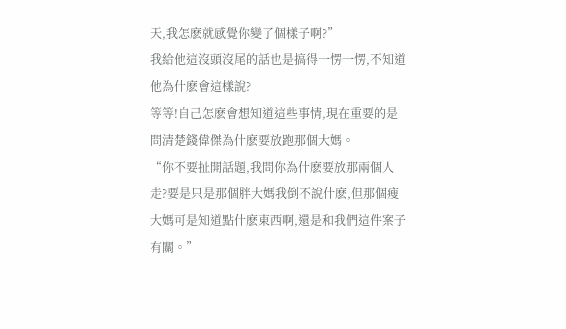天,我怎麽就感覺你變了個樣子啊?”
我給他這沒頭沒尾的話也是搞得一愣一愣,不知道他為什麽會這樣說?
等等!自己怎麽會想知道這些事情,現在重要的是問清楚錢偉傑為什麽要放跑那個大媽。
“你不要扯開話題,我問你為什麽要放那兩個人走?要是只是那個胖大媽我倒不說什麽,但那個瘦大媽可是知道點什麽東西啊,還是和我們這件案子有關。”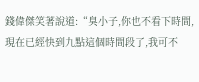錢偉傑笑著說道:“臭小子,你也不看下時間,現在已經快到九點這個時間段了,我可不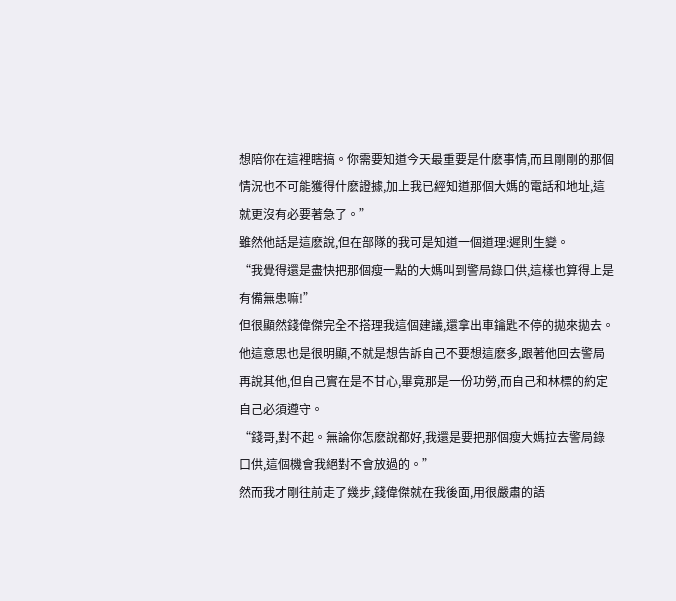想陪你在這裡瞎搞。你需要知道今天最重要是什麽事情,而且剛剛的那個情況也不可能獲得什麽證據,加上我已經知道那個大媽的電話和地址,這就更沒有必要著急了。”
雖然他話是這麽說,但在部隊的我可是知道一個道理:遲則生變。
“我覺得還是盡快把那個瘦一點的大媽叫到警局錄口供,這樣也算得上是有備無患嘛!”
但很顯然錢偉傑完全不搭理我這個建議,還拿出車鑰匙不停的拋來拋去。
他這意思也是很明顯,不就是想告訴自己不要想這麽多,跟著他回去警局再說其他,但自己實在是不甘心,畢竟那是一份功勞,而自己和林標的約定自己必須遵守。
“錢哥,對不起。無論你怎麽說都好,我還是要把那個瘦大媽拉去警局錄口供,這個機會我絕對不會放過的。”
然而我才剛往前走了幾步,錢偉傑就在我後面,用很嚴肅的語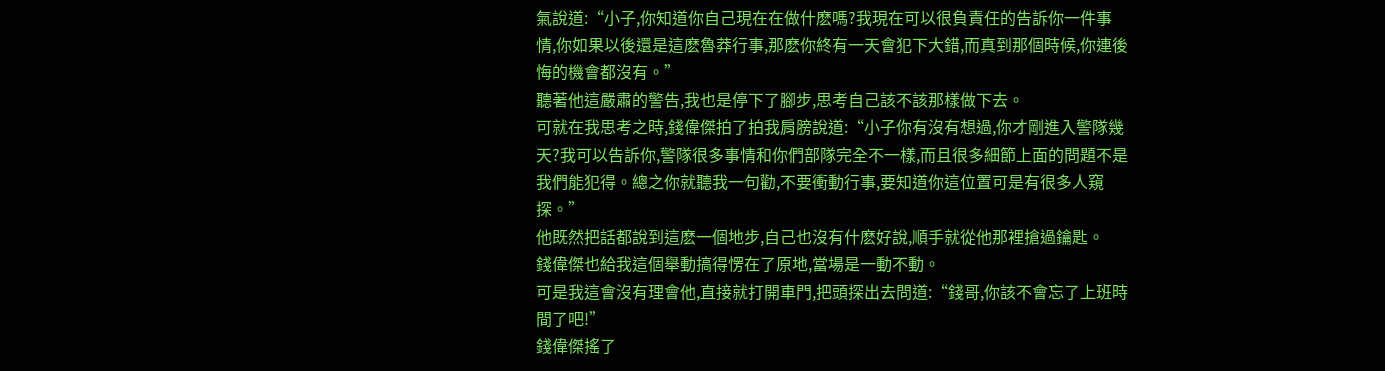氣說道:“小子,你知道你自己現在在做什麽嗎?我現在可以很負責任的告訴你一件事情,你如果以後還是這麽魯莽行事,那麽你終有一天會犯下大錯,而真到那個時候,你連後悔的機會都沒有。”
聽著他這嚴肅的警告,我也是停下了腳步,思考自己該不該那樣做下去。
可就在我思考之時,錢偉傑拍了拍我肩膀說道:“小子你有沒有想過,你才剛進入警隊幾天?我可以告訴你,警隊很多事情和你們部隊完全不一樣,而且很多細節上面的問題不是我們能犯得。總之你就聽我一句勸,不要衝動行事,要知道你這位置可是有很多人窺探。”
他既然把話都說到這麽一個地步,自己也沒有什麽好說,順手就從他那裡搶過鑰匙。
錢偉傑也給我這個舉動搞得愣在了原地,當場是一動不動。
可是我這會沒有理會他,直接就打開車門,把頭探出去問道:“錢哥,你該不會忘了上班時間了吧!”
錢偉傑搖了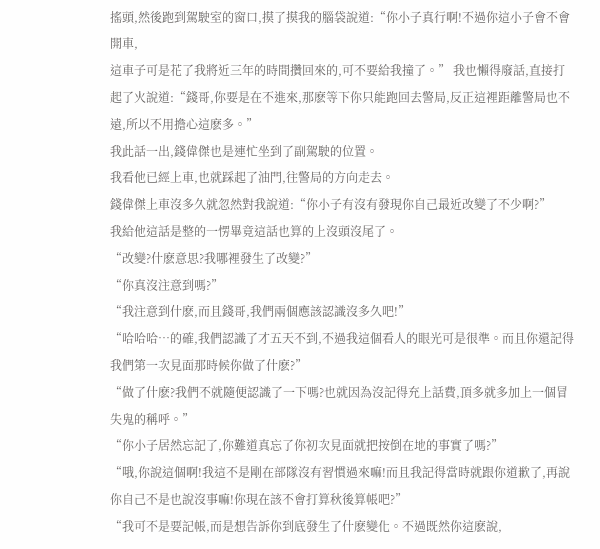搖頭,然後跑到駕駛室的窗口,摸了摸我的腦袋說道:“你小子真行啊!不過你這小子會不會開車,
這車子可是花了我將近三年的時間攢回來的,可不要給我撞了。” 我也懶得廢話,直接打起了火說道:“錢哥,你要是在不進來,那麽等下你只能跑回去警局,反正這裡距離警局也不遠,所以不用擔心這麽多。”
我此話一出,錢偉傑也是連忙坐到了副駕駛的位置。
我看他已經上車,也就踩起了油門,往警局的方向走去。
錢偉傑上車沒多久就忽然對我說道:“你小子有沒有發現你自己最近改變了不少啊?”
我給他這話是整的一愣畢竟這話也算的上沒頭沒尾了。
“改變?什麽意思?我哪裡發生了改變?”
“你真沒注意到嗎?”
“我注意到什麽,而且錢哥,我們兩個應該認識沒多久吧!”
“哈哈哈…的確,我們認識了才五天不到,不過我這個看人的眼光可是很準。而且你還記得我們第一次見面那時候你做了什麽?”
“做了什麽?我們不就隨便認識了一下嗎?也就因為沒記得充上話費,頂多就多加上一個冒失鬼的稱呼。”
“你小子居然忘記了,你難道真忘了你初次見面就把按倒在地的事實了嗎?”
“哦,你說這個啊!我這不是剛在部隊沒有習慣過來嘛!而且我記得當時就跟你道歉了,再說你自己不是也說沒事嘛!你現在該不會打算秋後算帳吧?”
“我可不是要記帳,而是想告訴你到底發生了什麽變化。不過既然你這麽說,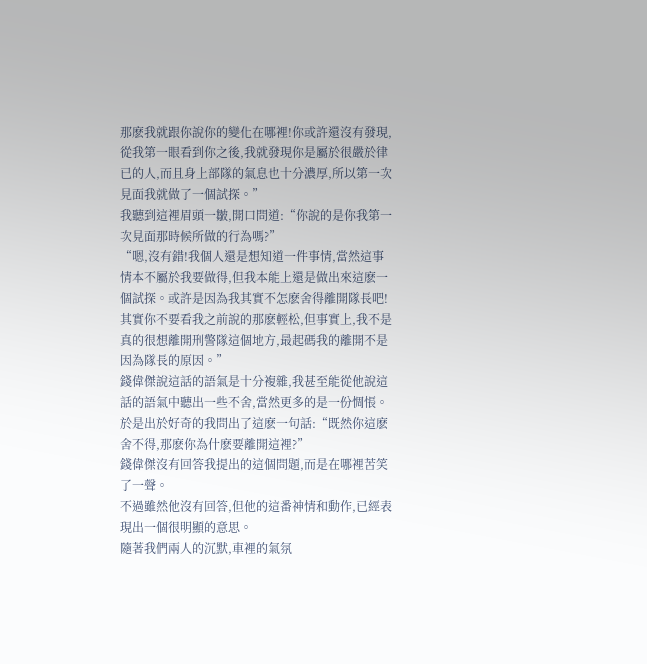那麽我就跟你說你的變化在哪裡!你或許還沒有發現,從我第一眼看到你之後,我就發現你是屬於很嚴於律已的人,而且身上部隊的氣息也十分濃厚,所以第一次見面我就做了一個試探。”
我聽到這裡眉頭一皺,開口問道:“你說的是你我第一次見面那時候所做的行為嗎?”
“嗯,沒有錯!我個人還是想知道一件事情,當然這事情本不屬於我要做得,但我本能上還是做出來這麽一個試探。或許是因為我其實不怎麽舍得離開隊長吧!其實你不要看我之前說的那麽輕松,但事實上,我不是真的很想離開刑警隊這個地方,最起碼我的離開不是因為隊長的原因。”
錢偉傑說這話的語氣是十分複雜,我甚至能從他說這話的語氣中聽出一些不舍,當然更多的是一份惆悵。
於是出於好奇的我問出了這麽一句話:“既然你這麽舍不得,那麽你為什麽要離開這裡?”
錢偉傑沒有回答我提出的這個問題,而是在哪裡苦笑了一聲。
不過雖然他沒有回答,但他的這番神情和動作,已經表現出一個很明顯的意思。
隨著我們兩人的沉默,車裡的氣氛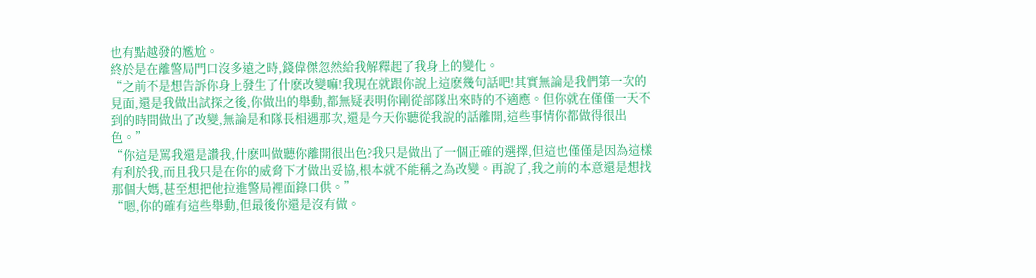也有點越發的尷尬。
終於是在離警局門口沒多遠之時,錢偉傑忽然給我解釋起了我身上的變化。
“之前不是想告訴你身上發生了什麽改變嘛!我現在就跟你說上這麽幾句話吧!其實無論是我們第一次的見面,還是我做出試探之後,你做出的舉動,都無疑表明你剛從部隊出來時的不適應。但你就在僅僅一天不到的時間做出了改變,無論是和隊長相遇那次,還是今天你聽從我說的話離開,這些事情你都做得很出色。”
“你這是罵我還是讚我,什麽叫做聽你離開很出色?我只是做出了一個正確的選擇,但這也僅僅是因為這樣有利於我,而且我只是在你的威脅下才做出妥協,根本就不能稱之為改變。再說了,我之前的本意還是想找那個大媽,甚至想把他拉進警局裡面錄口供。”
“嗯,你的確有這些舉動,但最後你還是沒有做。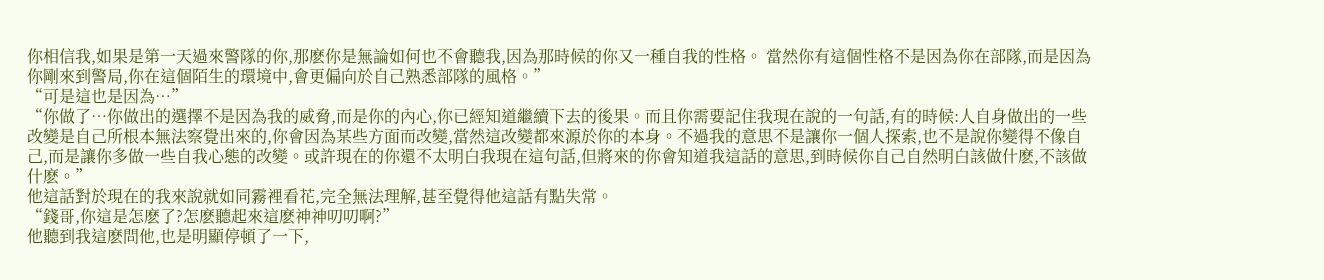你相信我,如果是第一天過來警隊的你,那麽你是無論如何也不會聽我,因為那時候的你又一種自我的性格。 當然你有這個性格不是因為你在部隊,而是因為你剛來到警局,你在這個陌生的環境中,會更偏向於自己熟悉部隊的風格。”
“可是這也是因為…”
“你做了…你做出的選擇不是因為我的威脅,而是你的內心,你已經知道繼續下去的後果。而且你需要記住我現在說的一句話,有的時候:人自身做出的一些改變是自己所根本無法察覺出來的,你會因為某些方面而改變,當然這改變都來源於你的本身。不過我的意思不是讓你一個人探索,也不是說你變得不像自己,而是讓你多做一些自我心態的改變。或許現在的你還不太明白我現在這句話,但將來的你會知道我這話的意思,到時候你自己自然明白該做什麽,不該做什麽。”
他這話對於現在的我來說就如同霧裡看花,完全無法理解,甚至覺得他這話有點失常。
“錢哥,你這是怎麽了?怎麽聽起來這麽神神叨叨啊?”
他聽到我這麽問他,也是明顯停頓了一下,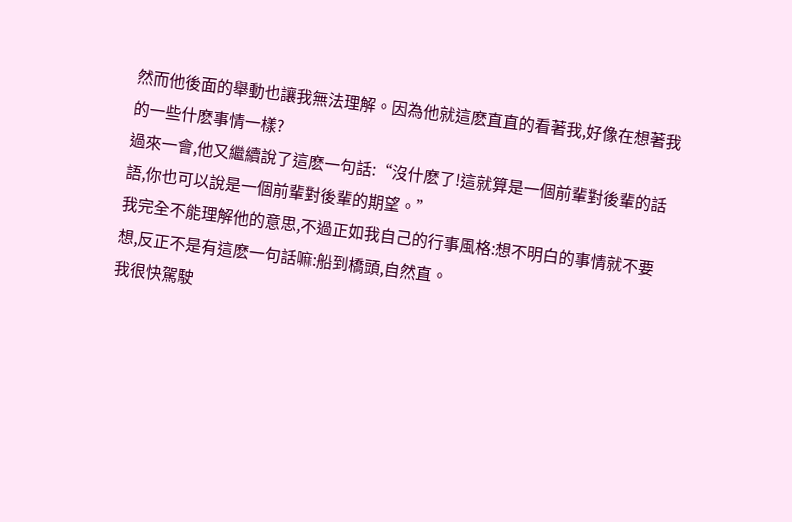然而他後面的舉動也讓我無法理解。因為他就這麽直直的看著我,好像在想著我的一些什麽事情一樣?
過來一會,他又繼續說了這麽一句話:“沒什麽了!這就算是一個前輩對後輩的話語,你也可以說是一個前輩對後輩的期望。”
我完全不能理解他的意思,不過正如我自己的行事風格:想不明白的事情就不要想,反正不是有這麽一句話嘛:船到橋頭,自然直。
我很快駕駛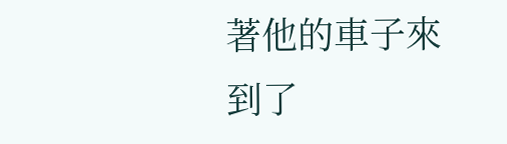著他的車子來到了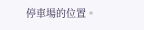停車場的位置。